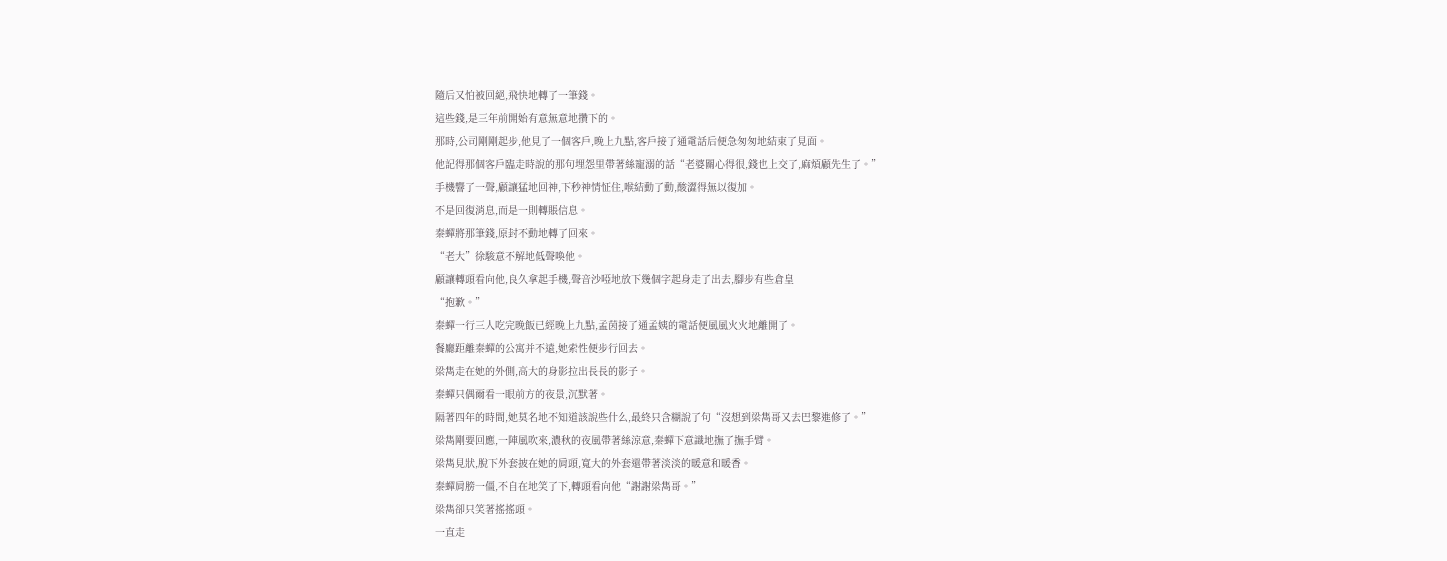隨后又怕被回絕,飛快地轉了一筆錢。
這些錢,是三年前開始有意無意地攢下的。
那時,公司剛剛起步,他見了一個客戶,晚上九點,客戶接了通電話后便急匆匆地結束了見面。
他記得那個客戶臨走時說的那句埋怨里帶著絲寵溺的話“老婆關心得很,錢也上交了,麻煩顧先生了。”
手機響了一聲,顧讓猛地回神,下秒神情怔住,喉結動了動,酸澀得無以復加。
不是回復消息,而是一則轉賬信息。
秦蟬將那筆錢,原封不動地轉了回來。
“老大”徐駿意不解地低聲喚他。
顧讓轉頭看向他,良久拿起手機,聲音沙啞地放下幾個字起身走了出去,腳步有些倉皇
“抱歉。”
秦蟬一行三人吃完晚飯已經晚上九點,孟茵接了通孟姨的電話便風風火火地離開了。
餐廳距離秦蟬的公寓并不遠,她索性便步行回去。
梁雋走在她的外側,高大的身影拉出長長的影子。
秦蟬只偶爾看一眼前方的夜景,沉默著。
隔著四年的時間,她莫名地不知道該說些什么,最終只含糊說了句“沒想到梁雋哥又去巴黎進修了。”
梁雋剛要回應,一陣風吹來,濃秋的夜風帶著絲涼意,秦蟬下意識地撫了撫手臂。
梁雋見狀,脫下外套披在她的肩頭,寬大的外套還帶著淡淡的暖意和暖香。
秦蟬肩膀一僵,不自在地笑了下,轉頭看向他“謝謝梁雋哥。”
梁雋卻只笑著搖搖頭。
一直走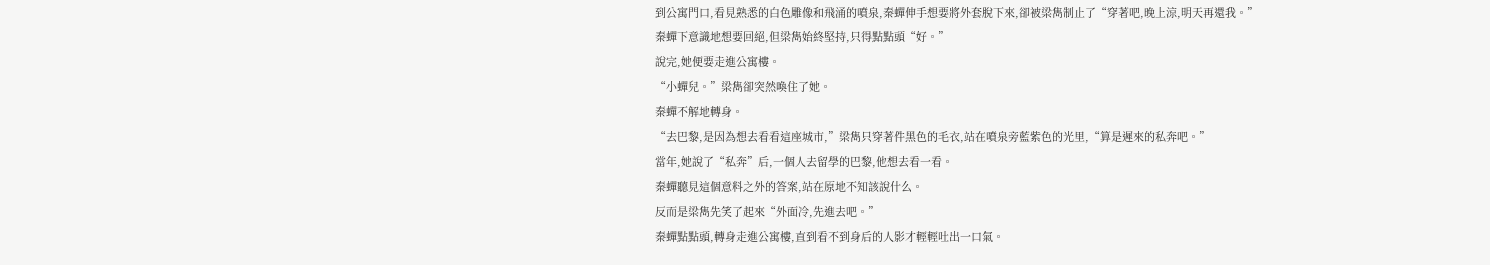到公寓門口,看見熟悉的白色雕像和飛涌的噴泉,秦蟬伸手想要將外套脫下來,卻被梁雋制止了“穿著吧,晚上涼,明天再還我。”
秦蟬下意識地想要回絕,但梁雋始終堅持,只得點點頭“好。”
說完,她便要走進公寓樓。
“小蟬兒。”梁雋卻突然喚住了她。
秦蟬不解地轉身。
“去巴黎,是因為想去看看這座城市,”梁雋只穿著件黑色的毛衣,站在噴泉旁藍紫色的光里,“算是遲來的私奔吧。”
當年,她說了“私奔”后,一個人去留學的巴黎,他想去看一看。
秦蟬聽見這個意料之外的答案,站在原地不知該說什么。
反而是梁雋先笑了起來“外面冷,先進去吧。”
秦蟬點點頭,轉身走進公寓樓,直到看不到身后的人影才輕輕吐出一口氣。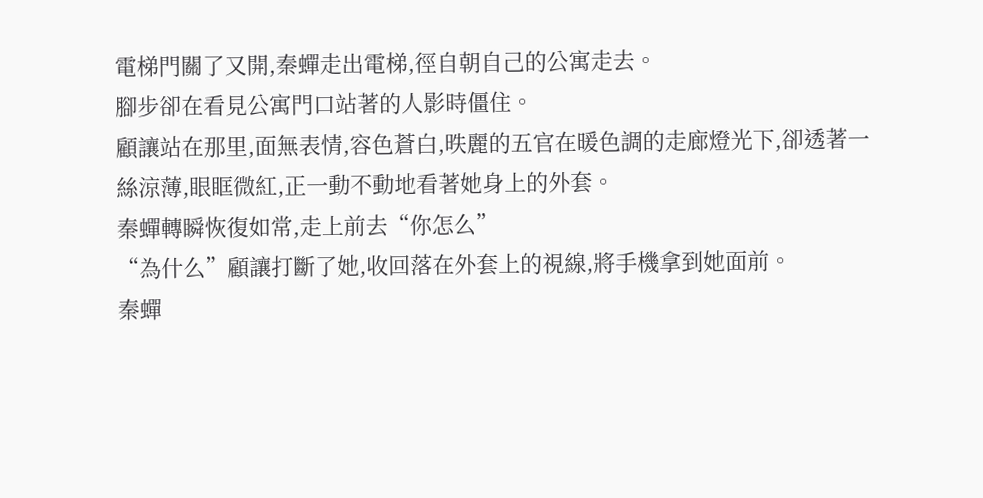電梯門關了又開,秦蟬走出電梯,徑自朝自己的公寓走去。
腳步卻在看見公寓門口站著的人影時僵住。
顧讓站在那里,面無表情,容色蒼白,昳麗的五官在暖色調的走廊燈光下,卻透著一絲涼薄,眼眶微紅,正一動不動地看著她身上的外套。
秦蟬轉瞬恢復如常,走上前去“你怎么”
“為什么”顧讓打斷了她,收回落在外套上的視線,將手機拿到她面前。
秦蟬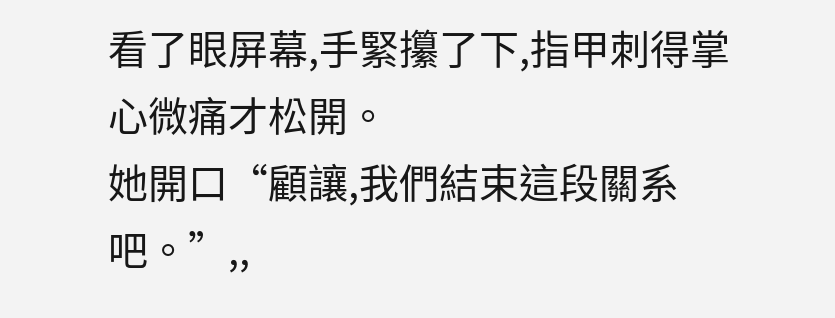看了眼屏幕,手緊攥了下,指甲刺得掌心微痛才松開。
她開口“顧讓,我們結束這段關系吧。”,,